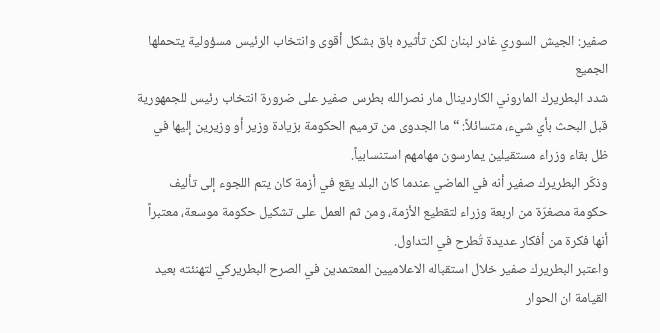صفير: الجيش السوري غادر لبنان لكن تأثيره باق بشكل أقوى وانتخاب الرئيس مسؤولية يتحملها الجميع
شدد البطريرك الماروني الكاردينال مار نصرالله بطرس صفير على ضرورة انتخاب رئيس للجمهورية قبل البحث بأي شيء، متسائلاً: “ما الجدوى من ترميم الحكومة بزيادة وزير أو وزيرين إليها في ظل بقاء وزراء مستقيلين يمارسون مهامهم استنسابياً.
وذكّر البطريرك صفير أنه في الماضي عندما كان البلد يقع في أزمة كان يتم اللجوء إلى تأليف حكومة مصغرّة من اربعة وزراء لتقطيع الأزمة، ومن ثم العمل على تشكيل حكومة موسعة، معتبراً أنها فكرة من أفكار عديدة تُطرح في التداول.
واعتبر البطريرك صفير خلال استقباله الاعلاميين المعتمدين في الصرح البطريركي لتهنئته بعيد القيامة ان الحوار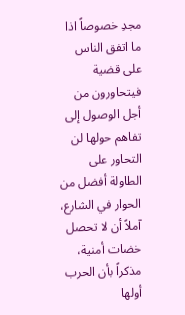مجدِ خصوصاً اذا ما اتفق الناس على قضية فيتحاورون من أجل الوصول إلى تفاهم حولها لن التحاور على الطاولة أفضل من الحوار في الشارع، آملاً أن لا تحصل خضات أمنية، مذكراً بأن الحرب أولها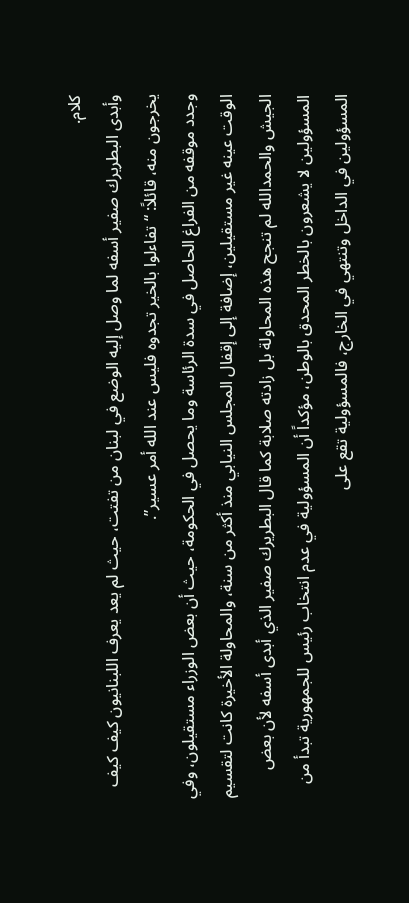كلام.
وأبدى البطريرك صفير أسفه لما وصل إليه الوضع في لبنان من تفتت، حيث لم يعد يعرف اللبنانيون كيف كيف يخرجون منه، قائلاً: “تفاءلوا بالخير تجدوه فليس عند الله أمر عسير”.
وجدد موقفه من الفراغ الحاصل في سدة الرئاسة وما يحصل في الحكومة، حيث أن بعض الوزراء مستقيلون، وفي الوقت عينه غير مستقيلين، إضافة إلى إقفال المجلس النيابي منذ أكثر من سنة، والمحاولة الأخيرة كانت لتقسيم الجيش والحمدالله لم تنجح هذه المحاولة بل زادته صلابة كما قال البطريرك صفير الذي أبدى أسفه لأن بعض المسؤولين لا يشعرون بالخطر المحدق بالوطن، مؤكداً أن المسؤولية في عدم انتخاب رئيس للجمهورية تبدأ من المسؤولين في الداخل وتنتهي في الخارج، فالمسؤولية تقع على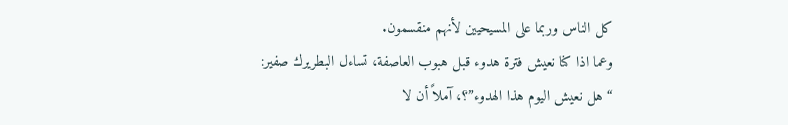كل الناس وربما على المسيحيين لأنهم منقسمون.
وعما اذا كنا نعيش فترة هدوء قبل هبوب العاصفة، تساءل البطريرك صفير: “هل نعيش اليوم هذا الهدوء”؟، آملاً أن لا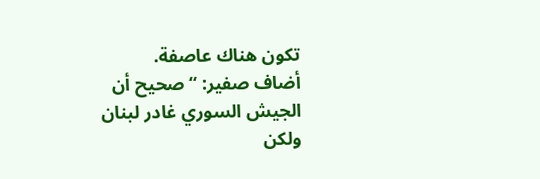تكون هناك عاصفة.
أضاف صفير: “صحيح أن الجيش السوري غادر لبنان ولكن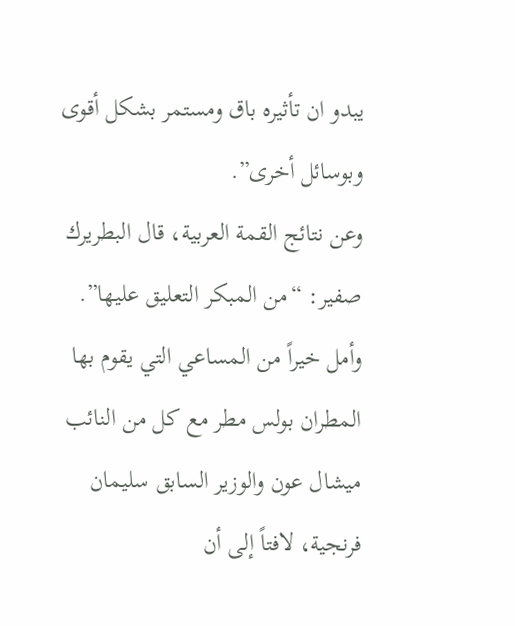يبدو ان تأثيره باق ومستمر بشكل أقوى وبوسائل أخرى”.
وعن نتائج القمة العربية، قال البطريرك صفير: “من المبكر التعليق عليها”.
وأمل خيراً من المساعي التي يقوم بها المطران بولس مطر مع كل من النائب ميشال عون والوزير السابق سليمان فرنجية، لافتاً إلى أن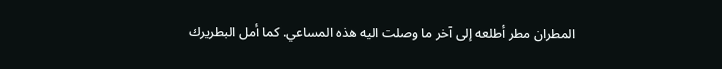المطران مطر أطلعه إلى آخر ما وصلت اليه هذه المساعي. كما أمل البطريرك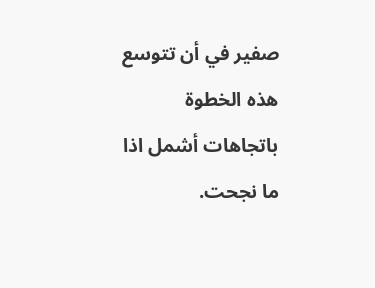صفير في أن تتوسع هذه الخطوة باتجاهات أشمل اذا ما نجحت.